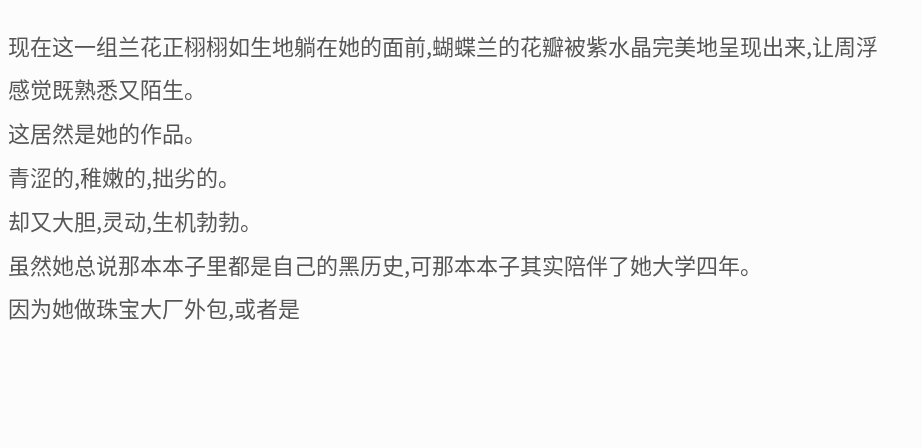现在这一组兰花正栩栩如生地躺在她的面前,蝴蝶兰的花瓣被紫水晶完美地呈现出来,让周浮感觉既熟悉又陌生。
这居然是她的作品。
青涩的,稚嫩的,拙劣的。
却又大胆,灵动,生机勃勃。
虽然她总说那本本子里都是自己的黑历史,可那本本子其实陪伴了她大学四年。
因为她做珠宝大厂外包,或者是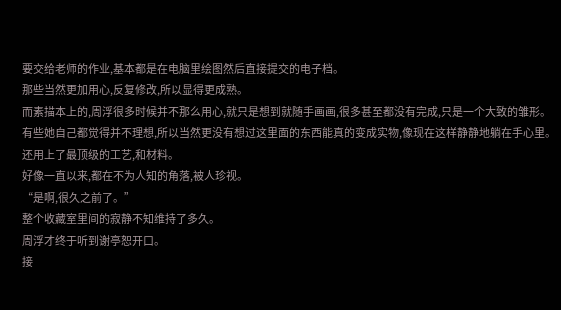要交给老师的作业,基本都是在电脑里绘图然后直接提交的电子档。
那些当然更加用心,反复修改,所以显得更成熟。
而素描本上的,周浮很多时候并不那么用心,就只是想到就随手画画,很多甚至都没有完成,只是一个大致的雏形。
有些她自己都觉得并不理想,所以当然更没有想过这里面的东西能真的变成实物,像现在这样静静地躺在手心里。
还用上了最顶级的工艺,和材料。
好像一直以来,都在不为人知的角落,被人珍视。
“是啊,很久之前了。”
整个收藏室里间的寂静不知维持了多久。
周浮才终于听到谢亭恕开口。
接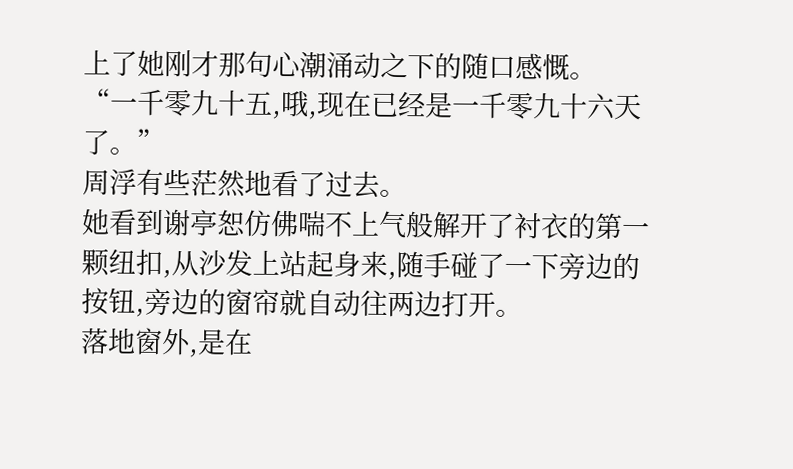上了她刚才那句心潮涌动之下的随口感慨。
“一千零九十五,哦,现在已经是一千零九十六天了。”
周浮有些茫然地看了过去。
她看到谢亭恕仿佛喘不上气般解开了衬衣的第一颗纽扣,从沙发上站起身来,随手碰了一下旁边的按钮,旁边的窗帘就自动往两边打开。
落地窗外,是在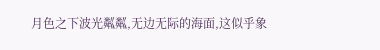月色之下波光粼粼,无边无际的海面,这似乎象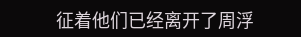征着他们已经离开了周浮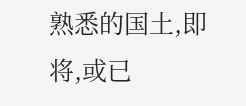熟悉的国土,即将,或已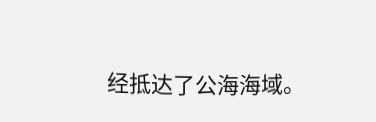经抵达了公海海域。